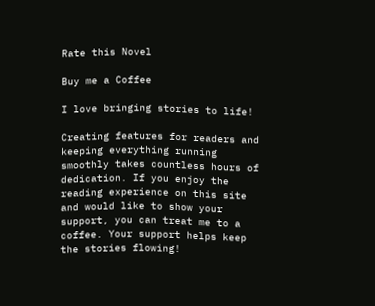Rate this Novel

Buy me a Coffee

I love bringing stories to life!

Creating features for readers and keeping everything running smoothly takes countless hours of dedication. If you enjoy the reading experience on this site and would like to show your support, you can treat me to a coffee. Your support helps keep the stories flowing!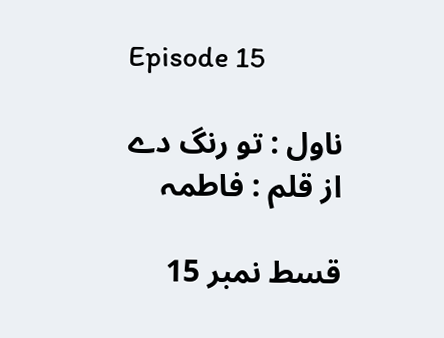Episode 15

ناول : تو رنگ دے
از قلم : فاطمہ

قسط نمبر 15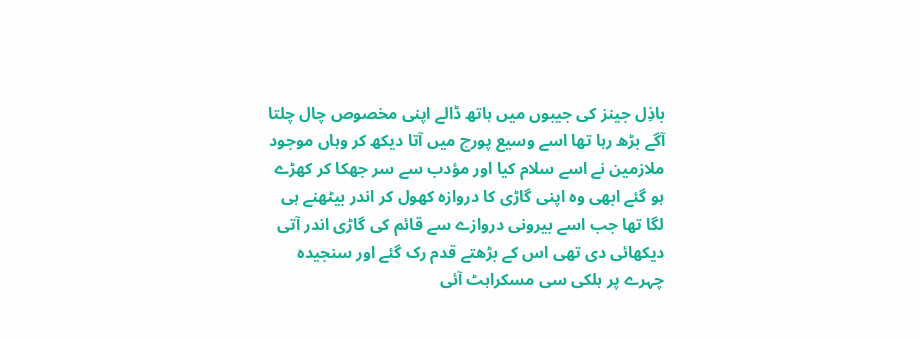باذِل جینز کی جیبوں میں ہاتھ ڈالے اپنی مخصوص چال چلتا آگے بڑھ رہا تھا اسے وسیع پورچ میں آتا دیکھ کر وہاں موجود ملازمین نے اسے سلام کیا اور مؤدب سے سر جھکا کر کھڑے ہو گئے ابھی وہ اپنی گاڑی کا دروازہ کھول کر اندر بیٹھنے ہی لگا تھا جب اسے بیرونی دروازے سے قائم کی گاڑی اندر آتی دیکھائی دی تھی اس کے بڑھتے قدم رک گئے اور سنجیدہ چہرے پر ہلکی سی مسکراہٹ آئی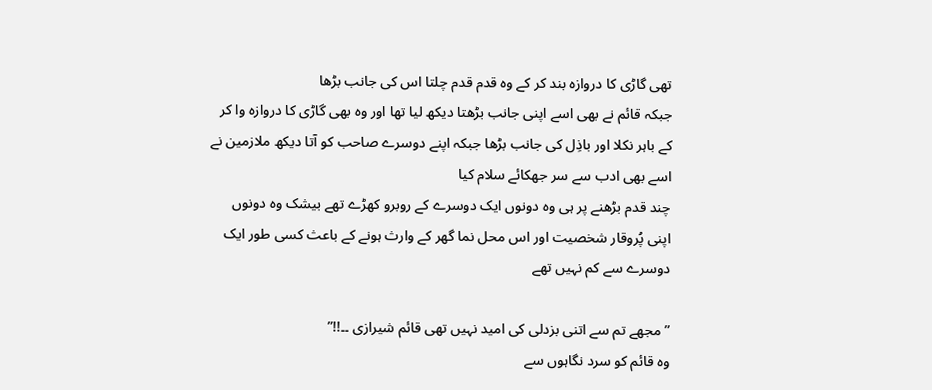تھی گاڑی کا دروازہ بند کر کے وہ قدم قدم چلتا اس کی جانب بڑھا
جبکہ قائم نے بھی اسے اپنی جانب بڑھتا دیکھ لیا تھا اور وہ بھی گاڑی کا دروازہ وا کر کے باہر نکلا اور باذِل کی جانب بڑھا جبکہ اپنے دوسرے صاحب کو آتا دیکھ ملازمین نے اسے بھی ادب سے سر جھکائے سلام کیا
چند قدم بڑھنے پر ہی وہ دونوں ایک دوسرے کے روبرو کھڑے تھے بیشک وہ دونوں اپنی پُروقار شخصیت اور اس محل نما گھر کے وارث ہونے کے باعث کسی طور ایک دوسرے سے کم نہیں تھے

” مجھے تم سے اتنی بزدلی کی امید نہیں تھی قائم شیرازی ۔۔!!”
وہ قائم کو سرد نگاہوں سے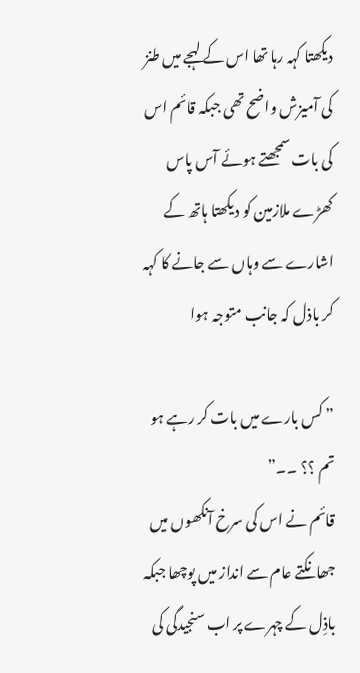دیکھتا کہہ رہا تھا اس کے لہجے میں طنز کی آمیزش واضح تھی جبکہ قائم اس کی بات سمجھتے ہوئے آس پاس کھڑے ملازمین کو دیکھتا ہاتھ کے اشارے سے وہاں سے جانے کا کہہ کر باذل کہ جانب متوجہ ہوا

” کس بارے میں بات کر رہے ہو تم ؟؟ ۔۔”
قائم نے اس کی سرخ آنکھوں میں جھانکتے عام سے انداز میں پوچھا جبکہ باذِل کے چہرے پر اب سنجیدگی کی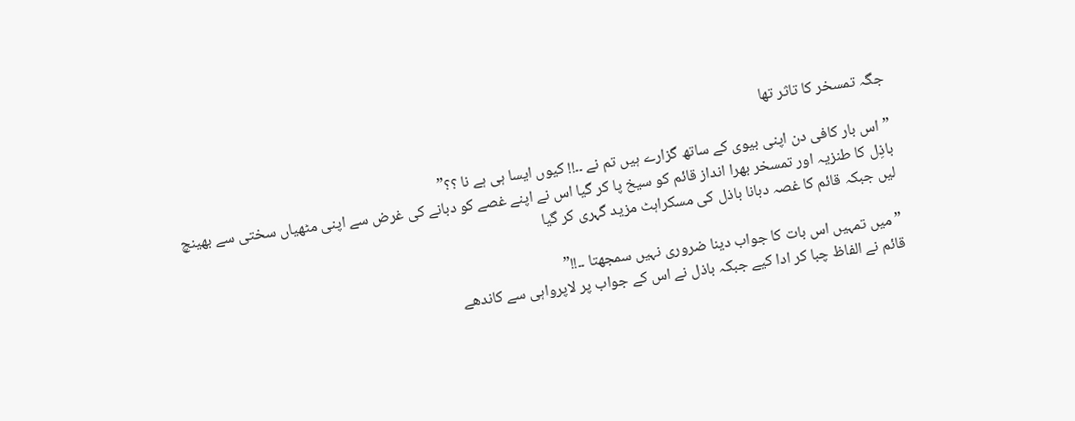جگہ تمسخر کا تاثر تھا

” اس بار کافی دن اپنی بیوی کے ساتھ گزارے ہیں تم نے ۔۔!! کیوں ایسا ہی ہے نا ؟؟”
باذِل کا طنزیہ اور تمسخر بھرا انداز قائم کو سیخ پا کر گیا اس نے اپنے غصے کو دبانے کی غرض سے اپنی مٹھیاں سختی سے بھینچ لیں جبکہ قائم کا غصہ دبانا باذل کی مسکراہٹ مزید گہری کر گیا

” میں تمہیں اس بات کا جواب دینا ضروری نہیں سمجھتا ۔۔!!”
قائم نے الفاظ چبا کر ادا کیے جبکہ باذل نے اس کے جواب پر لاپرواہی سے کاندھے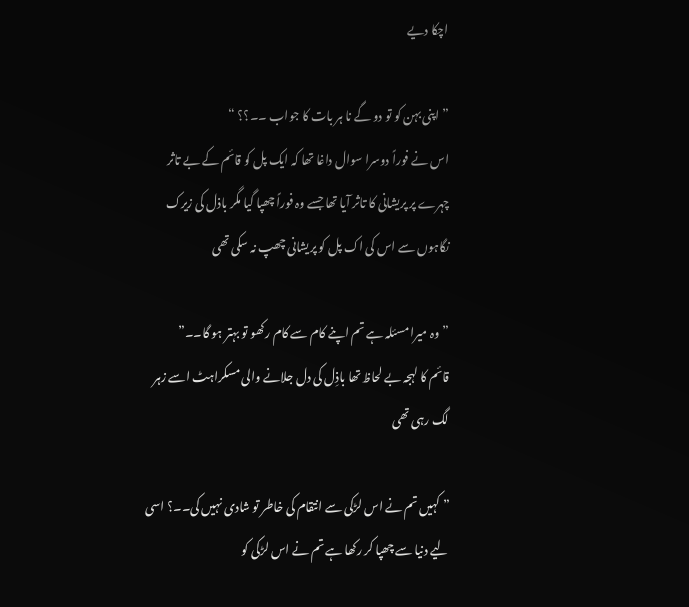اچکا دیے

” اپنی بہن کو تو دو گے نا ہر بات کا جواب ۔۔؟؟ “
اس نے فوراً دوسرا سوال داغا تھا کہ ایک پل کو قائم کے بے تاثر چہرے پر پریشانی کا تاثر آیا تھا جسے وہ فوراً چھپا گیا مگر باذل کی زیرک نگاہوں سے اس کی اک پل کو پریشانی چھپ نہ سکی تھی

” وہ میرا مسئلہ ہے تم اپنے کام سے کام رکھو تو بہتر ہو گا۔۔”
قائم کا لہجہ بے لحاظ تھا باذِل کی دل جلانے والی مسکراہٹ اسے زہر لگ رہی تھی

” کہیں تم نے اس لڑکی سے انتقام کی خاطر تو شادی نہیں کی۔۔؟ اسی لیے دنیا سے چھپا کر رکھا ہے تم نے اس لڑکی کو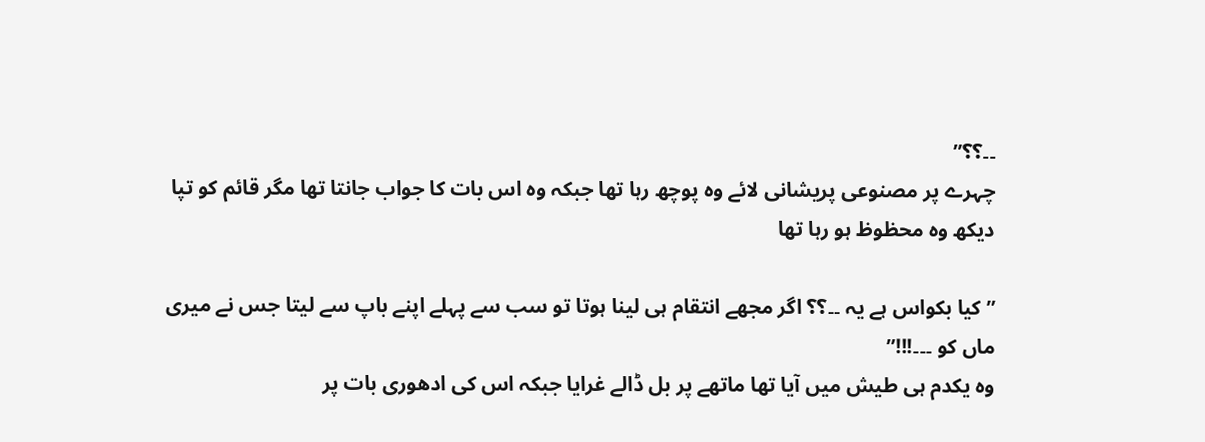۔۔؟؟”
چہرے پر مصنوعی پریشانی لائے وہ پوچھ رہا تھا جبکہ وہ اس بات کا جواب جانتا تھا مگر قائم کو تپا دیکھ وہ محظوظ ہو رہا تھا

” کیا بکواس ہے یہ ۔۔؟؟ اگر مجھے انتقام ہی لینا ہوتا تو سب سے پہلے اپنے باپ سے لیتا جس نے میری ماں کو ۔۔۔!!!”
وہ یکدم ہی طیش میں آیا تھا ماتھے پر بل ڈالے غرایا جبکہ اس کی ادھوری بات پر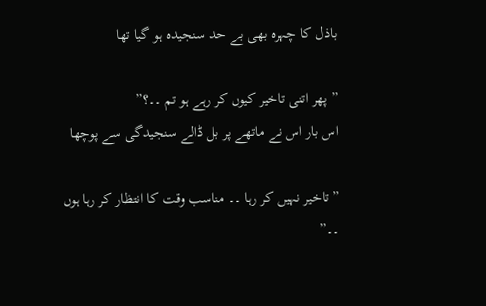باذل کا چہرہ بھی بے حد سنجیدہ ہو گیا تھا

” پھر اتنی تاخیر کیوں کر رہے ہو تم ۔۔؟”
اس بار اس نے ماتھے پر بل ڈالے سنجیدگی سے پوچھا

” تاخیر نہیں کر رہا ۔۔ مناسب وقت کا انتظار کر رہا ہوں ۔۔”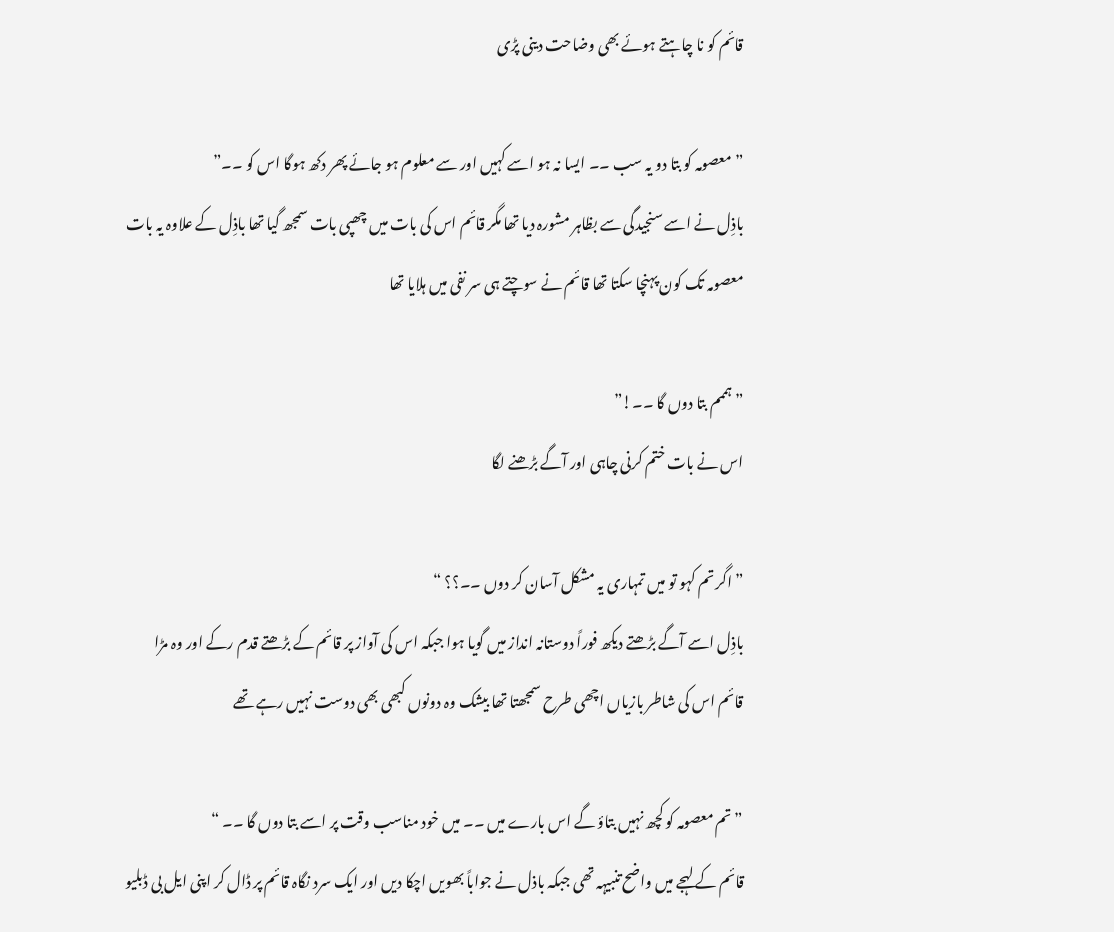قائم کو نا چاہتے ہوئے بھی وضاحت دینی پڑی

” معصومہ کو بتا دو یہ سب ۔۔ ایسا نہ ہو اسے کہیں اور سے معلوم ہو جائے پھر دکھ ہوگا اس کو ۔۔”
باذِل نے اسے سنجیدگی سے بظاہر مشورہ دیا تھا مگر قائم اس کی بات میں چھپی بات سمجھ گیا تھا باذِل کے علاوہ یہ بات معصومہ تک کون پہنچا سکتا تھا قائم نے سوچتے ہی سر نفی میں ہلایا تھا

” ہممم بتا دوں گا ۔۔!”
اس نے بات ختم کرنی چاہی اور آگے بڑھنے لگا

” اگر تم کہو تو میں تمہاری یہ مشکل آسان کر دوں ۔۔؟؟ “
باذِل اسے آگے بڑھتے دیکھ فوراً دوستانہ انداز میں گویا ہوا جبکہ اس کی آواز پر قائم کے بڑھتے قدم رکے اور وہ مڑا
قائم اس کی شاطر بازیاں اچھی طرح سمجھتا تھا بیشک وہ دونوں کبھی بھی دوست نہیں رہے تھے

” تم معصومہ کو کچھ نہیں بتاؤ گے اس بارے میں ۔۔ میں خود مناسب وقت پر اسے بتا دوں گا ۔۔ “
قائم کے لہجے میں واضح تنبیہہ تھی جبکہ باذل نے جواباً بھویں اچکا دیں اور ایک سرد نگاہ قائم پر ڈال کر اپنی ایل بی ڈبلیو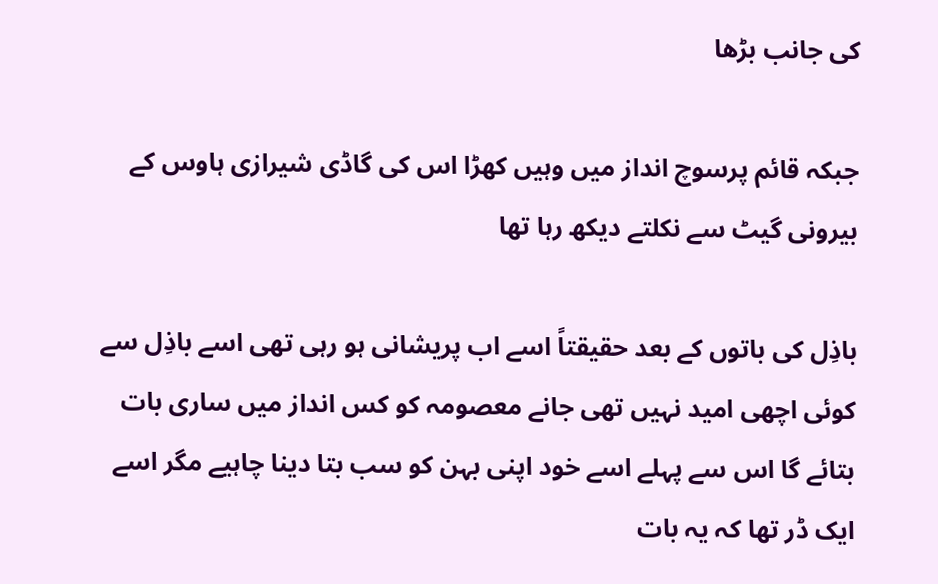کی جانب بڑھا

جبکہ قائم پرسوچ انداز میں وہیں کھڑا اس کی گاڈی شیرازی ہاوس کے بیرونی گیٹ سے نکلتے دیکھ رہا تھا

باذِل کی باتوں کے بعد حقیقتاً اسے اب پریشانی ہو رہی تھی اسے باذِل سے کوئی اچھی امید نہیں تھی جانے معصومہ کو کس انداز میں ساری بات بتائے گا اس سے پہلے اسے خود اپنی بہن کو سب بتا دینا چاہیے مگر اسے ایک ڈر تھا کہ یہ بات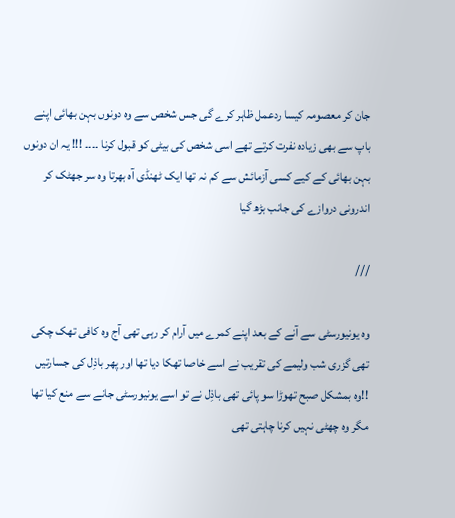جان کر معصومہ کیسا ردعمل ظاہر کرے گی جس شخص سے وہ دونوں بہن بھائی اپنے باپ سے بھی زیادہ نفرت کرتے تھے اسی شخص کی بیٹی کو قبول کرنا ۔۔۔۔ !!! یہ ان دونوں بہن بھائی کے کیے کسی آزمائش سے کم نہ تھا ایک ٹھنڈی آہ بھرتا وہ سر جھٹک کر اندرونی دروازے کی جانب بڑھ گیا

///

وہ یونیورسٹی سے آنے کے بعد اپنے کمرے میں آرام کر رہی تھی آج وہ کافی تھک چکی تھی گزری شب ولیمے کی تقریب نے اسے خاصا تھکا دیا تھا اور پھر باذِل کی جسارتیں !!وہ بمشکل صبح تھوڑا سو پائی تھی باذِل نے تو اسے یونیورسٹی جانے سے منع کیا تھا مگر وہ چھٹی نہیں کرنا چاہتی تھی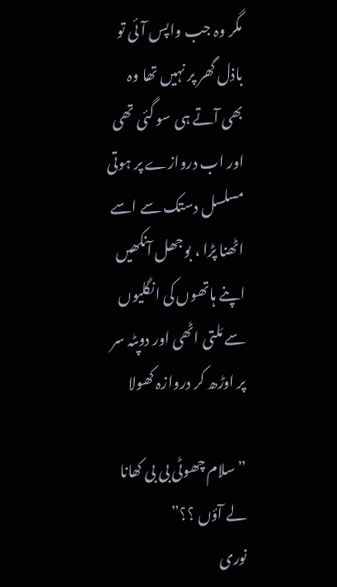مگر وہ جب واپس آئی تو باذل گھر پر نہیں تھا وہ بھی آتے ہی سو گئی تھی اور اب دروازے پر ہوتی مسلسل دستک سے اسے اٹھنا پڑا ، بوجھل آنکھیں اپنے ہاتھوں کی انگلیوں سے مَلتی اٹھی اور دوپٹہ سر پر اوڑھ کر دروازہ کھولا

” سلام چھوٹی بی بی کھانا لے آؤں ؟؟”
نوری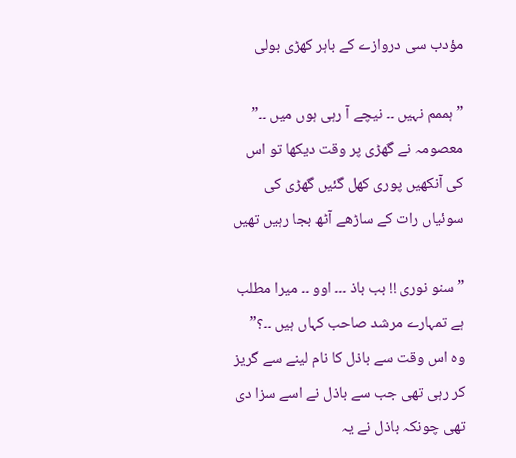مؤدب سی دروازے کے باہر کھڑی بولی

” ہممم نہیں ۔۔ نیچے آ رہی ہوں میں ۔۔”
معصومہ نے گھڑی پر وقت دیکھا تو اس کی آنکھیں پوری کھل گئیں گھڑی کی سوئیاں رات کے ساڑھے آٹھ بجا رہیں تھیں

” سنو نوری !! بب باذ ۔۔۔ اوو ۔۔ میرا مطلب ہے تمہارے مرشد صاحب کہاں ہیں ۔۔؟”
وہ اس وقت سے باذل کا نام لینے سے گریز کر رہی تھی جب سے باذل نے اسے سزا دی تھی چونکہ باذل نے یہ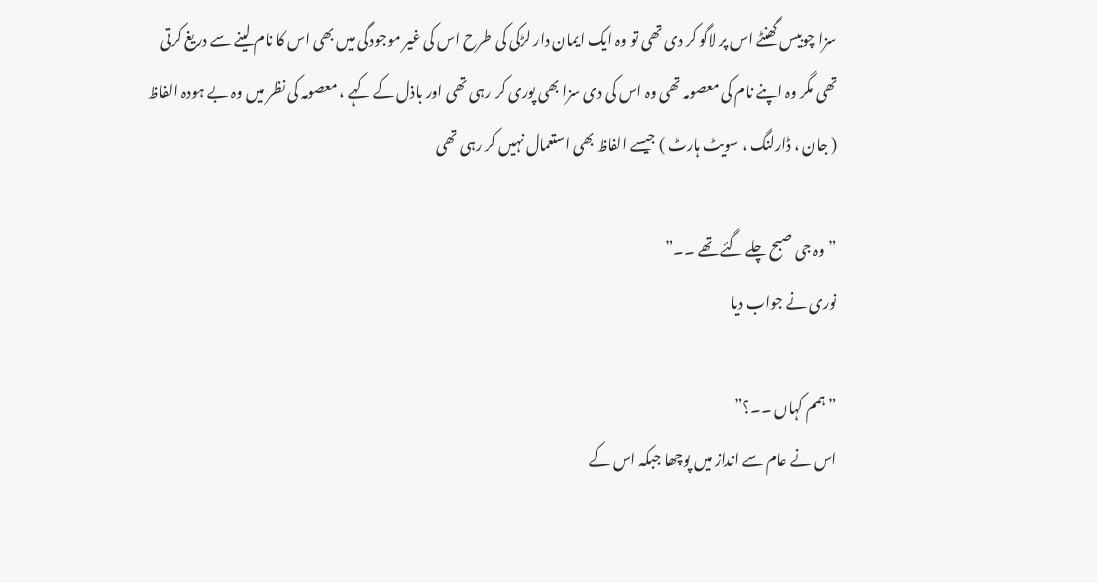سزا چوبیس گھنٹے اس پر لاگو کر دی تھی تو وہ ایک ایمان دار لڑکی کی طرح اس کی غیر موجودگی میں بھی اس کا نام لینے سے دریغ کرتی تھی مگر وہ اپنے نام کی معصومہ تھی وہ اس کی دی سزا بھی پوری کر رہی تھی اور باذل کے کہے ، معصومہ کی نظر میں وہ بے ہودہ الفاظ ( جان ، ڈارلنگ ، سویٹ ہارٹ ) جیسے الفاظ بھی استعمال نہیں کر رہی تھی

” وہ جی صبح چلے گئے تھے ۔۔”
نوری نے جواب دیا

” ہمم کہاں ۔۔؟”
اس نے عام سے انداز میں پوچھا جبکہ اس کے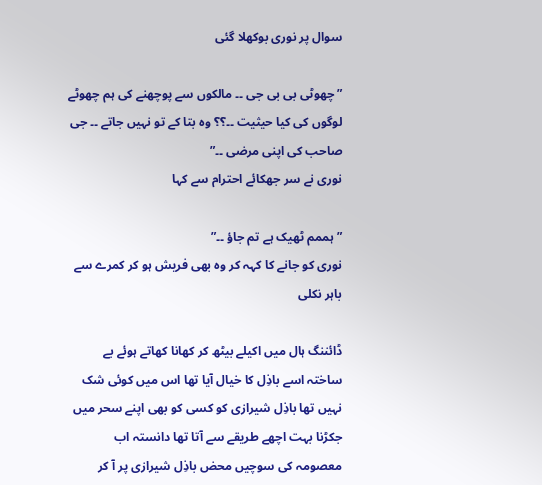سوال پر نوری بوکھلا گئی

” چھوٹی بی بی جی ۔۔ مالکوں سے پوچھنے کی ہم چھوٹے لوگوں کی کیا حیثیت ۔۔؟؟ وہ بتا کے تو نہیں جاتے ۔۔ جی صاحب کی اپنی مرضی ۔۔”
نوری نے سر جھکائے احترام سے کہا

” ہممم ٹھیک ہے تم جاؤ ۔۔”
نوری کو جانے کا کہہ کر وہ بھی فریش ہو کر کمرے سے باہر نکلی

ڈائننگ ہال میں اکیلے بیٹھ کر کھانا کھاتے ہوئے بے ساختہ اسے باذِل کا خیال آیا تھا اس میں کوئی شک نہیں تھا باذِل شیرازی کو کسی کو بھی اپنے سحر میں جکڑنا بہت اچھے طریقے سے آتا تھا دانستہ اب معصومہ کی سوچیں محض باذِل شیرازی پر آ کر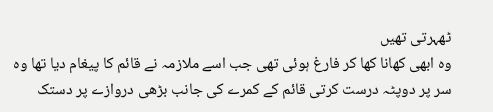ٹھہرتی تھیں
وہ ابھی کھانا کھا کر فارغ ہوئی تھی جب اسے ملازمہ نے قائم کا پیغام دیا تھا وہ سر پر دوپٹہ درست کرتی قائم کے کمرے کی جانب بڑھی دروازے پر دستک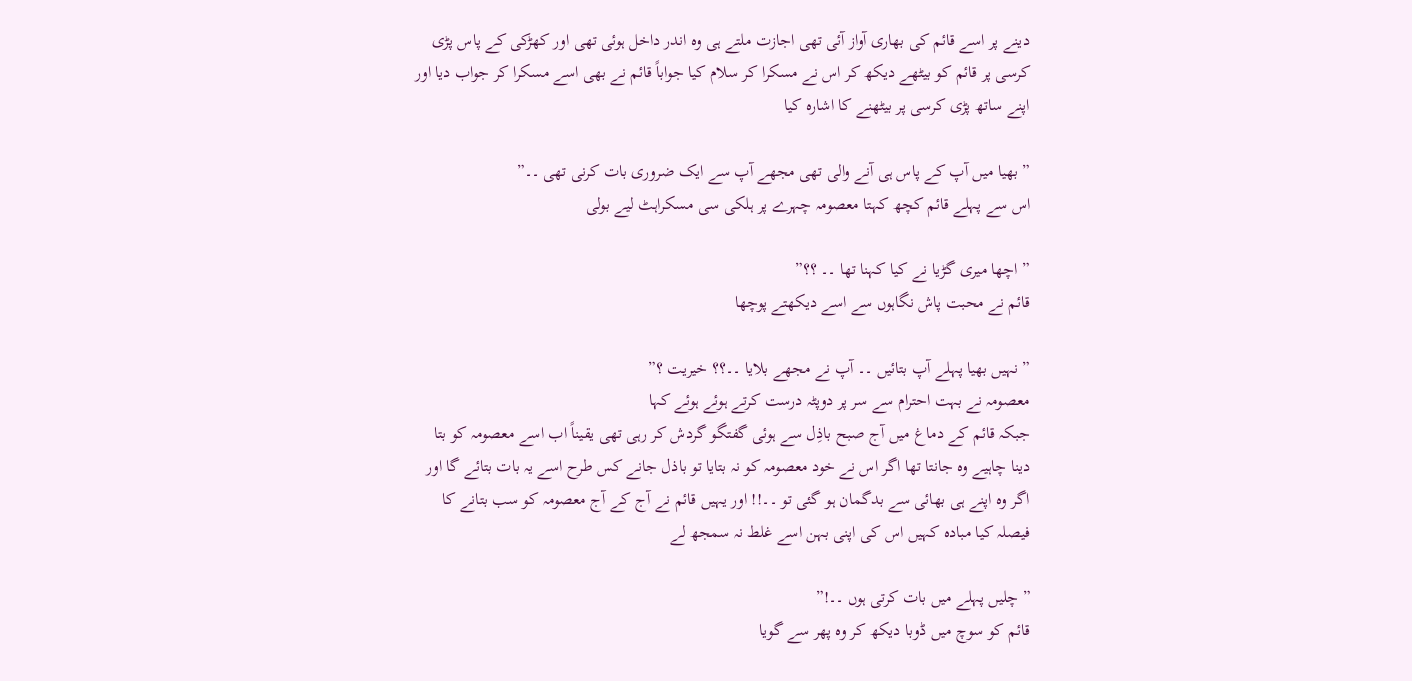دینے پر اسے قائم کی بھاری آواز آئی تھی اجازت ملتے ہی وہ اندر داخل ہوئی تھی اور کھڑکی کے پاس پڑی کرسی پر قائم کو بیٹھے دیکھ کر اس نے مسکرا کر سلام کیا جواباً قائم نے بھی اسے مسکرا کر جواب دیا اور اپنے ساتھ پڑی کرسی پر بیٹھنے کا اشارہ کیا

” بھیا میں آپ کے پاس ہی آنے والی تھی مجھے آپ سے ایک ضروری بات کرنی تھی ۔۔”
اس سے پہلے قائم کچھ کہتا معصومہ چہرے پر ہلکی سی مسکراہٹ لیے بولی

” اچھا میری گڑیا نے کیا کہنا تھا ۔۔ ؟؟”
قائم نے محبت پاش نگاہوں سے اسے دیکھتے پوچھا

” نہیں بھیا پہلے آپ بتائیں ۔۔ آپ نے مجھے بلایا ۔۔؟؟ خیریت ؟”
معصومہ نے بہت احترام سے سر پر دوپٹہ درست کرتے ہوئے ہوئے کہا
جبکہ قائم کے دماغ میں آج صبح باذِل سے ہوئی گفتگو گردش کر رہی تھی یقیناً اب اسے معصومہ کو بتا دینا چاہیے وہ جانتا تھا اگر اس نے خود معصومہ کو نہ بتایا تو باذل جانے کس طرح اسے یہ بات بتائے گا اور اگر وہ اپنے ہی بھائی سے بدگمان ہو گئی تو ۔۔!! اور یہیں قائم نے آج کے آج معصومہ کو سب بتانے کا فیصلہ کیا مبادہ کہیں اس کی اپنی بہن اسے غلط نہ سمجھ لے

” چلیں پہلے میں بات کرتی ہوں ۔۔!”
قائم کو سوچ میں ڈوبا دیکھ کر وہ پھر سے گویا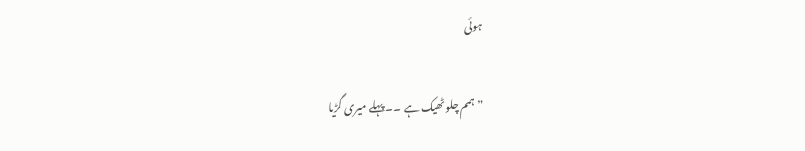ہوئی

” ہمم چلو ٹھیک ہے ۔۔ پہلے میری گڑیا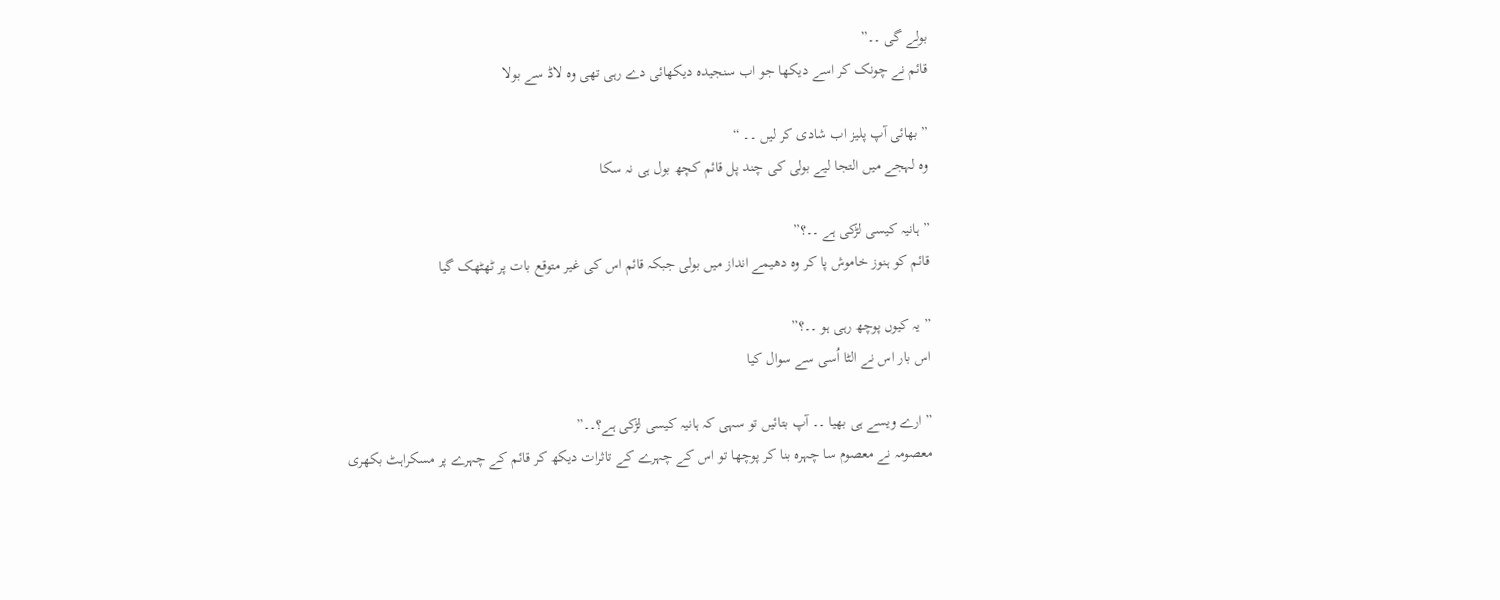بولے گی ۔۔”
قائم نے چونک کر اسے دیکھا جو اب سنجیدہ دیکھائی دے رہی تھی وہ لاڈ سے بولا

” بھائی آپ پلیز اب شادی کر لیں ۔۔ “
وہ لہجے میں التجا لیے بولی کی چند پل قائم کچھ بول ہی نہ سکا

” ہانیہ کیسی لڑکی ہے ۔۔؟”
قائم کو ہنوز خاموش پا کر وہ دھیمے انداز میں بولی جبکہ قائم اس کی غیر متوقع بات پر ٹھٹھک گیا

” یہ کیوں پوچھ رہی ہو ۔۔؟”
اس بار اس نے الٹا اُسی سے سوال کیا

” ارے ویسے ہی بھیا ۔۔ آپ بتائیں تو سہی کہ ہانیہ کیسی لڑکی ہے؟۔۔”
معصومہ نے معصوم سا چہرہ بنا کر پوچھا تو اس کے چہرے کے تاثرات دیکھ کر قائم کے چہرے پر مسکراہٹ بکھری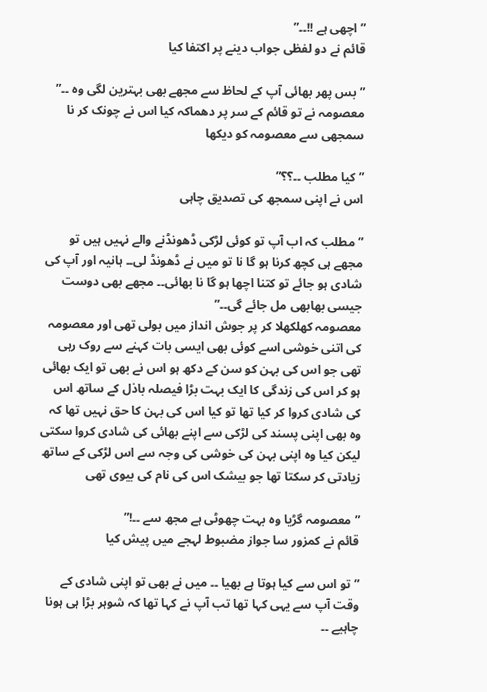” اچھی ہے !!۔۔”
قائم نے دو لفظی جواب دینے پر اکتفا کیا

” بس پھر بھائی آپ کے لحاظ سے مجھے بھی بہترین لگی وہ ۔۔”
معصومہ نے تو قائم کے سر پر دھماکہ کیا اس نے چونک کر نا سمجھی سے معصومہ کو دیکھا

” کیا مطلب ۔۔؟؟”
اس نے اپنی سمجھ کی تصدیق چاہی

” مطلب کہ اب آپ تو کوئی لڑکی ڈھونڈنے والے نہیں ہیں تو مجھے ہی کچھ کرنا ہو گا نا تو میں نے ڈھونڈ لی۔۔ ہانیہ اور آپ کی شادی ہو جائے تو کتنا اچھا ہو گا نا بھائی۔۔ مجھے بھی دوست جیسی بھابھی مل جائے گی۔۔”
معصومہ کھلکھلا کر پر جوش انداز میں بولی تھی اور معصومہ کی اتنی خوشی اسے کوئی بھی ایسی بات کہنے سے روک رہی تھی جو اس کی بہن کو سن کے دکھ ہو اس نے بھی تو ایک بھائی ہو کر اس کی زندگی کا ایک بہت بڑا فیصلہ باذل کے ساتھ اس کی شادی کروا کر کیا تھا تو کیا اس کی بہن کا حق نہیں تھا کہ وہ بھی اپنی پسند کی لڑکی سے اپنے بھائی کی شادی کروا سکتی لیکن کیا وہ اپنی بہن کی خوشی کی وجہ سے اس لڑکی کے ساتھ زیادتی کر سکتا تھا جو بیشک اس کی نام کی بیوی تھی

” معصومہ گڑیا وہ بہت چھوٹی ہے مجھ سے ۔۔!”
قائم نے کمزور سا جواز مضبوط لہجے میں پیش کیا

” تو اس سے کیا ہوتا ہے بھیا ۔۔ میں نے بھی تو اپنی شادی کے وقت آپ سے یہی کہا تھا تب آپ نے کہا تھا کہ شوہر بڑا ہی ہونا چاہیے ۔۔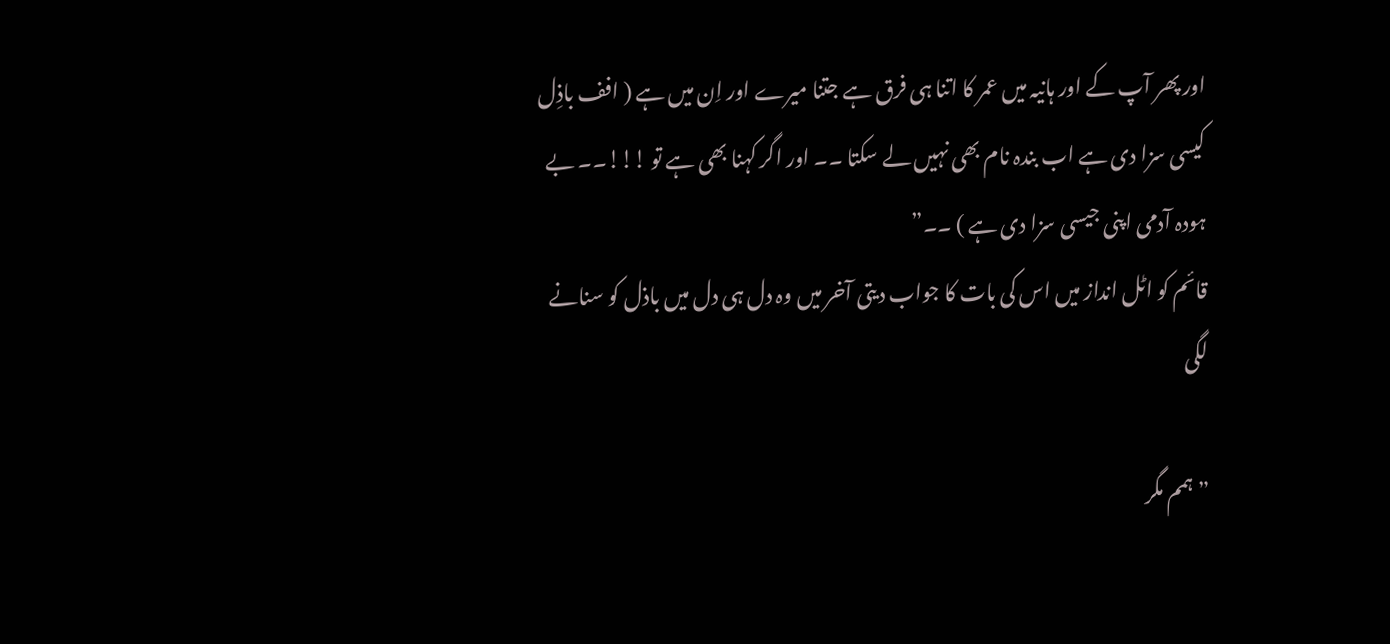اور پھر آپ کے اور ہانیہ میں عمر کا اتنا ہی فرق ہے جتنا میرے اور اِن میں ہے ( افف باذِل کیسی سزا دی ہے اب بندہ نام بھی نہیں لے سکتا ۔۔ اور اگر کہنا بھی ہے تو !!!۔۔ بے ہودہ آدمی اپنی جیسی سزا دی ہے ) ۔۔”
قائم کو اٹل انداز میں اس کی بات کا جواب دیتی آخر میں وہ دل ہی دل میں باذل کو سنانے لگی

” ہمم مگر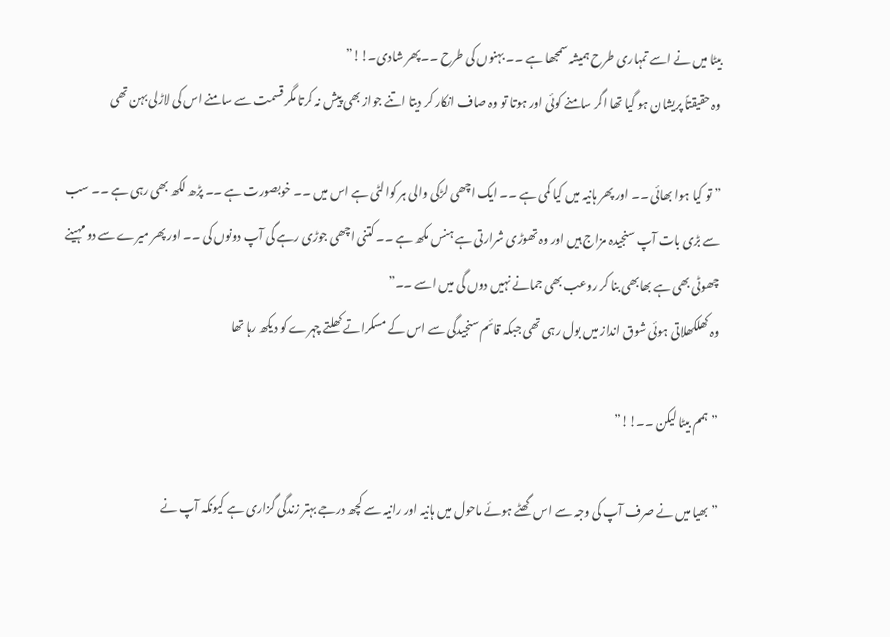بیٹا میں نے اسے تمہاری طرح ہمیشہ سمجھا ہے ۔۔ بہنوں کی طرح ۔۔پھر شادی۔!!”
وہ حقیقتاً پریشان ہو گیا تھا اگر سامنے کوئی اور ہوتا تو وہ صاف انکار کر دیتا اتنے جواز بھی پیش نہ کرتا مگر قسمت سے سامنے اس کی لاڑلی بہن تھی

” تو کیا ہوا بھائی ۔۔ اور پھر ہانیہ میں کیا کمی ہے ۔۔ ایک اچھی لڑکی والی ہر کوالٹی ہے اس میں ۔۔ خوبصورت ہے ۔۔ پڑھ لکھ بھی رہی ہے ۔۔ سب سے بڑی بات آپ سنجیدہ مزاج ہیں اور وہ تھوڑی شرارتی ہے ہنس مکھ ہے ۔۔ کتنی اچھی جوڑی رہے گی آپ دونوں کی ۔۔ اور پھر میرے سے دو مہینے چھوٹی بھی ہے بھابھی بنا کر روعب بھی جمانے نہیں دوں گی میں اسے ۔۔”
وہ کھلکھلاتی ہوئی شوق انداز میں بول رہی تھی جبکہ قائم سنجیدگی سے اس کے مسکراتے کھلتے چہرے کو دیکھ رہا تھا

” ہمم بیٹا لیکن ۔۔!!”

” بھیا میں نے صرف آپ کی وجہ سے اس گھٹے ہوئے ماحول میں ہانیہ اور رانیہ سے کچھ درجے بہتر زندگی گزاری ہے کیونکہ آپ نے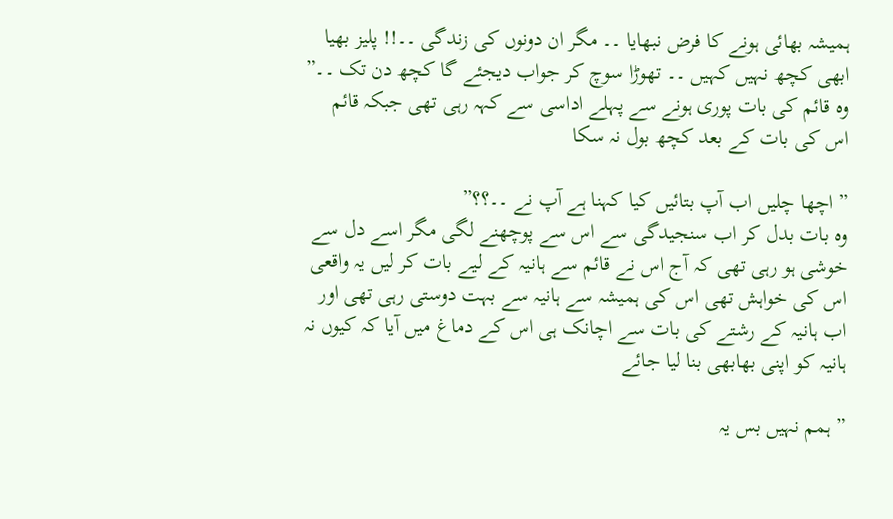ہمیشہ بھائی ہونے کا فرض نبھایا ۔۔ مگر ان دونوں کی زندگی ۔۔!! پلیز بھیا ابھی کچھ نہیں کہیں ۔۔ تھوڑا سوچ کر جواب دیجئے گا کچھ دن تک ۔۔”
وہ قائم کی بات پوری ہونے سے پہلے اداسی سے کہہ رہی تھی جبکہ قائم اس کی بات کے بعد کچھ بول نہ سکا

” اچھا چلیں اب آپ بتائیں کیا کہنا ہے آپ نے ۔۔؟؟”
وہ بات بدل کر اب سنجیدگی سے اس سے پوچھنے لگی مگر اسے دل سے خوشی ہو رہی تھی کہ آج اس نے قائم سے ہانیہ کے لیے بات کر لیں یہ واقعی اس کی خواہش تھی اس کی ہمیشہ سے ہانیہ سے بہت دوستی رہی تھی اور اب ہانیہ کے رشتے کی بات سے اچانک ہی اس کے دماغ میں آیا کہ کیوں نہ ہانیہ کو اپنی بھابھی بنا لیا جائے

” ہمم نہیں بس یہ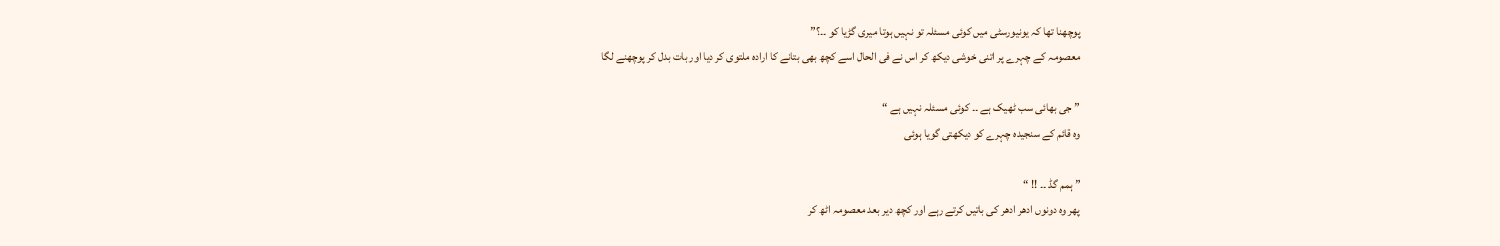پوچھنا تھا کہ یونیورسٹی میں کوئی مسئلہ تو نہیں ہوتا میری گڑیا کو ۔۔؟”
معصومہ کے چہرے پر اتنی خوشی دیکھ کر اس نے فی الحال اسے کچھ بھی بتانے کا ارادہ ملتوی کر دیا اور بات بدل کر پوچھنے لگا

” جی بھائی سب ٹھیک ہے ۔۔ کوئی مسئلہ نہیں ہے “
وہ قائم کے سنجیدہ چہرے کو دیکھتی گویا ہوئی

” ہمم گڈ ۔۔ !! “
پھر وہ دونوں ادھر ادھر کی باتیں کرتے رہے اور کچھ دیر بعد معصومہ اٹھ کر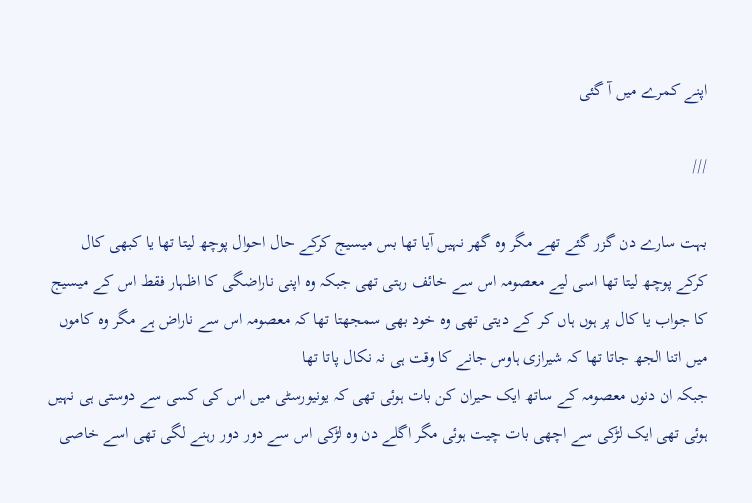اپنے کمرے میں آ گئی

///

بہت سارے دن گزر گئے تھے مگر وہ گھر نہیں آیا تھا بس میسیج کرکے حال احوال پوچھ لیتا تھا یا کبھی کال کرکے پوچھ لیتا تھا اسی لیے معصومہ اس سے خائف رہتی تھی جبکہ وہ اپنی ناراضگی کا اظہار فقط اس کے میسیج کا جواب یا کال پر ہوں ہاں کر کے دیتی تھی وہ خود بھی سمجھتا تھا کہ معصومہ اس سے ناراض ہے مگر وہ کاموں میں اتنا الجھ جاتا تھا کہ شیرازی ہاوس جانے کا وقت ہی نہ نکال پاتا تھا
جبکہ ان دنوں معصومہ کے ساتھ ایک حیران کن بات ہوئی تھی کہ یونیورسٹی میں اس کی کسی سے دوستی ہی نہیں ہوئی تھی ایک لڑکی سے اچھی بات چیت ہوئی مگر اگلے دن وہ لڑکی اس سے دور دور رہنے لگی تھی اسے خاصی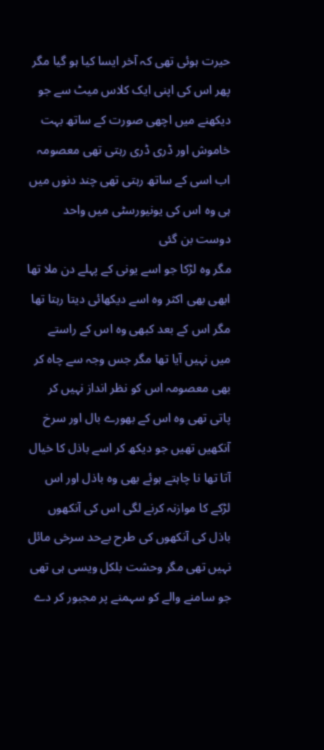حیرت ہوئی تھی کہ آخر ایسا کیا ہو گیا مگر پھر اس کی اپنی ایک کلاس میٹ سے جو دیکھنے میں اچھی صورت کے ساتھ بہت خاموش اور ڈری ڈری رہتی تھی معصومہ اب اسی کے ساتھ رہتی تھی چند دنوں میں ہی وہ اس کی یونیورسٹی میں واحد دوست بن گئی
مگر وہ لڑکا جو اسے یونی کے پہلے دن ملا تھا ابھی بھی اکثر وہ اسے دیکھائی دیتا رہتا تھا مگر اس کے بعد کبھی وہ اس کے راستے میں نہیں آیا تھا مگر جس وجہ سے چاہ کر بھی معصومہ اس کو نظر انداز نہیں کر پاتی تھی وہ اس کے بھورے بال اور سرخ آنکھیں تھیں جو دیکھ کر اسے باذل کا خیال آتا تھا نا چاہتے ہوئے بھی وہ باذل اور اس لڑکے کا موازنہ کرنے لگی اس کی آنکھوں باذل کی آنکھوں کی طرح بےحد سرخی مائل نہیں تھی مگر وحشت بلکل ویسی ہی تھی جو سامنے والے کو سہمنے پر مجبور کر دے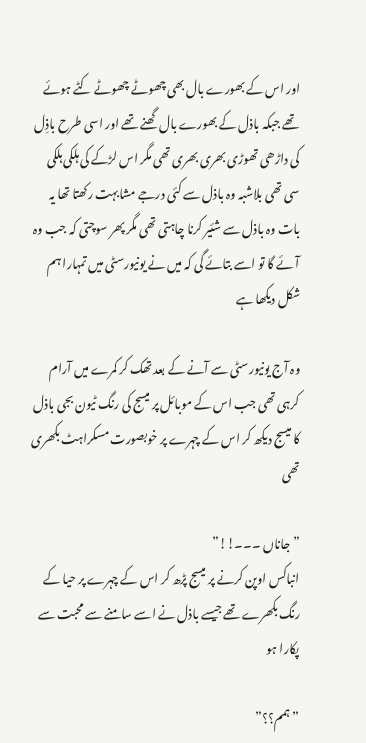اور اس کے بھورے بال بھی چھوٹے چھوٹے کٹے ہوئے تھے جبکہ باذل کے بھورے بال گھنے تھے اور اسی طرح باذِل کی داڑھی تھوڑی بھری بھری تھی مگر اس لڑکے کی ہلکی ہلکی سی تھی بلاشبہ وہ باذل سے کئی درجے مشابہت رکھتا تھا یہ بات وہ باذل سے شئیر کرنا چاہتی تھی مگر پھر سوچتی کہ جب وہ آئے گا تو اسے بتائے گی کہ میں نے یونیورسٹی میں تمہارا ہم شکل دیکھا ہے

وہ آج یونیورسٹی سے آنے کے بعد تھک کر کمرے میں آرام کرہی تھی جب اس کے موبائل پر میسج کی رنگ ٹیون بجی باذل کا میسج دیکھ کر اس کے چہرے پر خوبصورت مسکراہٹ بکھری تھی

” جاناں ۔۔۔!!”
انباکس اوپن کرنے پر میسج پڑھ کر اس کے چہرے پر حیا کے رنگ بکھرے تھے جیسے باذل نے اسے سامنے سے محبت سے پکارا ہو

” ہمم؟؟”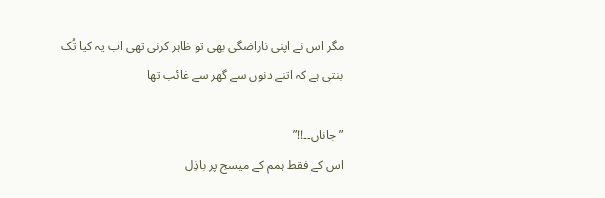مگر اس نے اپنی ناراضگی بھی تو ظاہر کرنی تھی اب یہ کیا تُک بنتی ہے کہ اتنے دنوں سے گھر سے غائب تھا

” جاناں۔۔!!”
اس کے فقط ہمم کے میسج پر باذِل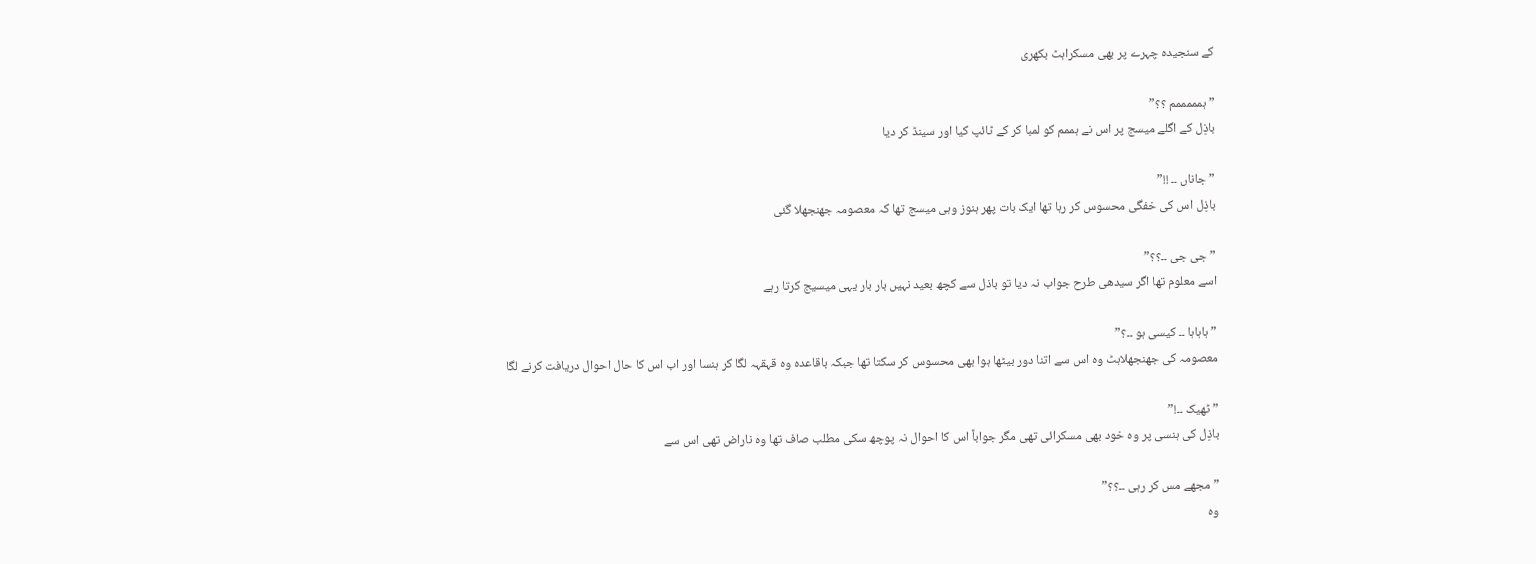کے سنجیدہ چہرے پر بھی مسکراہٹ بکھری

” ہمممممم ؟؟”
باذِل کے اگلے میسج پر اس نے ہممم کو لمبا کر کے ٹائپ کیا اور سینڈ کر دیا

” جاناں ۔۔ !!”
باذِل اس کی خفگی محسوس کر رہا تھا ایک بات پھر ہنوز وہی میسج تھا کہ معصومہ جھنجھلا گئی

” جی جی ۔۔؟؟”
اسے معلوم تھا اگر سیدھی طرح جواب نہ دیا تو باذل سے کچھ بعید نہیں بار بار یہی میسیج کرتا رہے

” ہاہاہا ۔۔ کیسی ہو ۔۔؟”
معصومہ کی جھنجھلاہٹ وہ اس سے اتنا دور بیٹھا ہوا بھی محسوس کر سکتا تھا جبکہ باقاعدہ وہ قہقہہ لگا کر ہنسا اور اب اس کا حال احوال دریافت کرنے لگا

” ٹھیک ۔۔!”
باذِل کی ہنسی پر وہ خود بھی مسکرائی تھی مگر جواباً اس کا احوال نہ پوچھ سکی مطلب صاف تھا وہ ناراض تھی اس سے

” مجھے مس کر رہی ۔۔؟؟”
وہ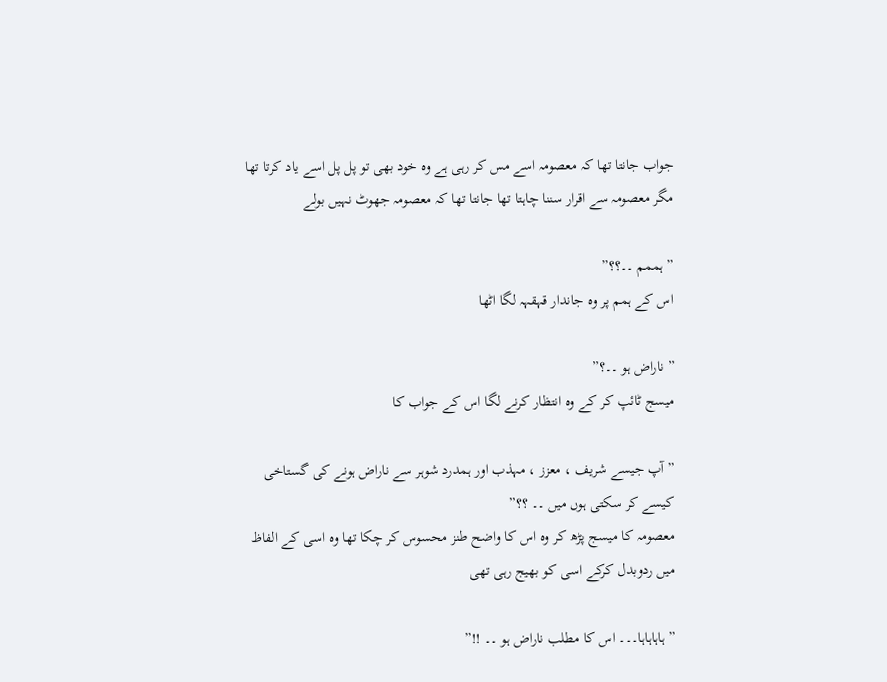جواب جانتا تھا کہ معصومہ اسے مس کر رہی ہے وہ خود بھی تو پل پل اسے یاد کرتا تھا مگر معصومہ سے اقرار سننا چاہتا تھا جانتا تھا کہ معصومہ جھوٹ نہیں بولے

” ہممم ۔۔؟؟”
اس کے ہمم پر وہ جاندار قہقہہ لگا اٹھا

” ناراض ہو ۔۔؟”
میسج ٹائپ کر کے وہ انتظار کرنے لگا اس کے جواب کا

” آپ جیسے شریف ، معزز ، مہذب اور ہمدرد شوہر سے ناراض ہونے کی گستاخی کیسے کر سکتی ہوں میں ۔۔ ؟؟”
معصومہ کا میسج پڑھ کر وہ اس کا واضح طنز محسوس کر چکا تھا وہ اسی کے الفاظ میں ردوبدل کرکے اسی کو بھیج رہی تھی

” ہاہاہاہا۔۔۔ اس کا مطلب ناراض ہو ۔۔ !!”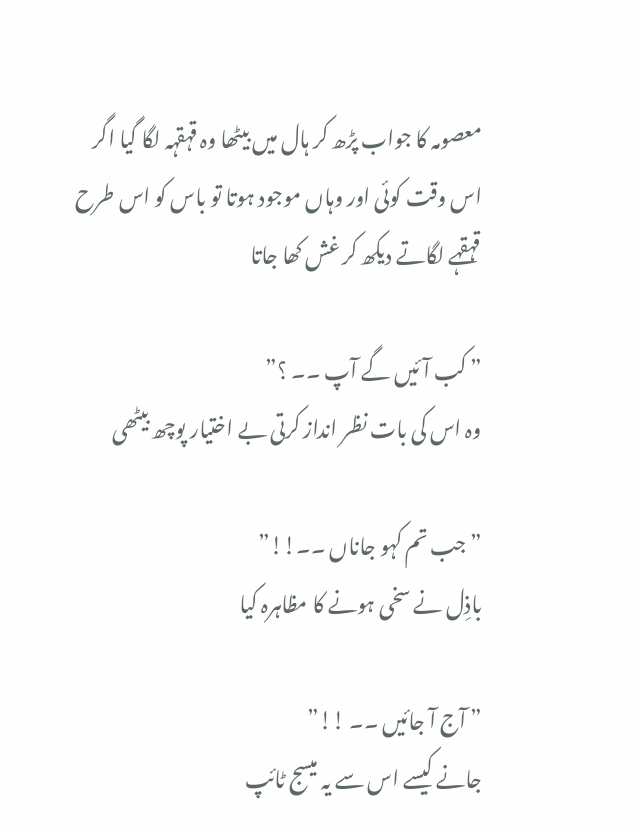معصومہ کا جواب پڑھ کر ہال میں بیٹھا وہ قہقہہ لگا گیا اگر اس وقت کوئی اور وہاں موجود ہوتا تو باس کو اس طرح قہقہے لگاتے دیکھ کر غش کھا جاتا

” کب آئیں گے آپ ۔۔ ؟”
وہ اس کی بات نظر انداز کرتی بے اختیار پوچھ بیٹھی

” جب تم کہو جاناں ۔۔!!”
باذِل نے سخی ہونے کا مظاہرہ کیا

” آج آ جائیں ۔۔ !!”
جانے کیسے اس سے یہ میسج ٹائپ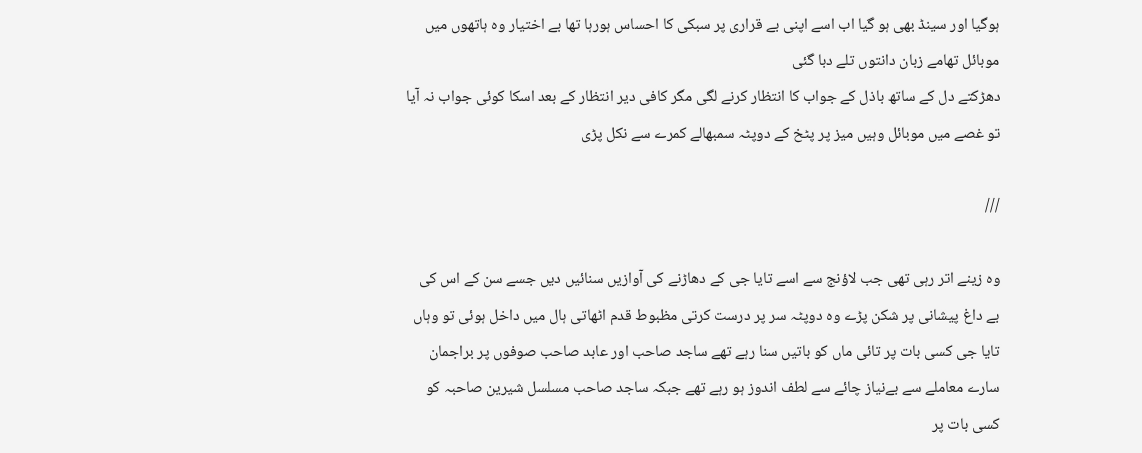ہوگیا اور سینڈ بھی ہو گیا اب اسے اپنی بے قراری پر سبکی کا احساس ہورہا تھا بے اختیار وہ ہاتھوں میں موبائل تھامے زبان دانتوں تلے دبا گئی
دھڑکتے دل کے ساتھ باذل کے جواب کا انتظار کرنے لگی مگر کافی دیر انتظار کے بعد اسکا کوئی جواب نہ آیا تو غصے میں موبائل وہیں میز پر پٹخ کے دوپٹہ سمبھالے کمرے سے نکل پڑی

///

وہ زینے اتر رہی تھی جب لاؤنج سے اسے تایا جی کے دھاڑنے کی آوازیں سنائیں دیں جسے سن کے اس کی بے داغ پیشانی پر شکن پڑے وہ دوپٹہ سر پر درست کرتی مظبوط قدم اٹھاتی ہال میں داخل ہوئی تو وہاں تایا جی کسی بات پر تائی ماں کو باتیں سنا رہے تھے ساجد صاحب اور عابد صاحب صوفوں پر براجمان سارے معاملے سے بےنیاز چائے سے لطف اندوز ہو رہے تھے جبکہ ساجد صاحب مسلسل شیرین صاحبہ کو کسی بات پر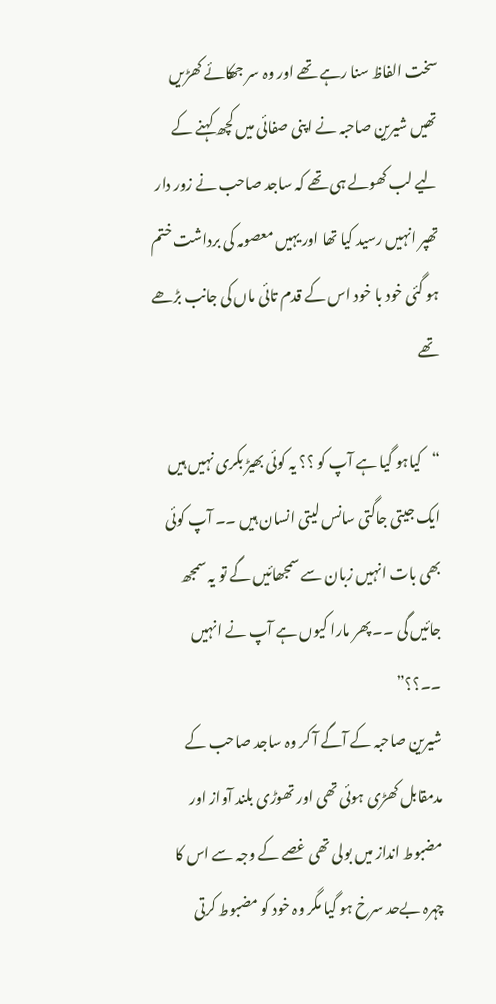سخت الفاظ سنا رہے تھے اور وہ سر جھکائے کھڑیں تھیں شیرین صاحبہ نے اپنی صفائی میں کچھ کہنے کے لیے لب کھولے ہی تھے کہ ساجد صاحب نے زور دار تھپر انہیں رسید کیا تھا اور یہیں معصومہ کی برداشت ختم ہو گئی خود با خود اس کے قدم تائی ماں کی جانب بڑھے تھے

“کیاہو گیا ہے آپ کو ؟؟ یہ کوئی بھیڑ بکری نہیں ہیں ایک جیتی جاگتی سانس لیتی انسان ہیں ۔۔ آپ کوئی بھی بات انہیں زبان سے سمجھائیں گے تو یہ سمجھ جائیں گی ۔۔ پھر مارا کیوں ہے آپ نے انہیں ۔۔؟؟”
شیرین صاحبہ کے آگے آ کر وہ ساجد صاحب کے مدمقابل کھڑی ہوئی تھی اور تھوڑی بلند آواز اور مضبوط انداز میں بولی تھی غصے کے وجہ سے اس کا چہرہ بےحد سرخ ہو گیا مگر وہ خود کو مضبوط کرتی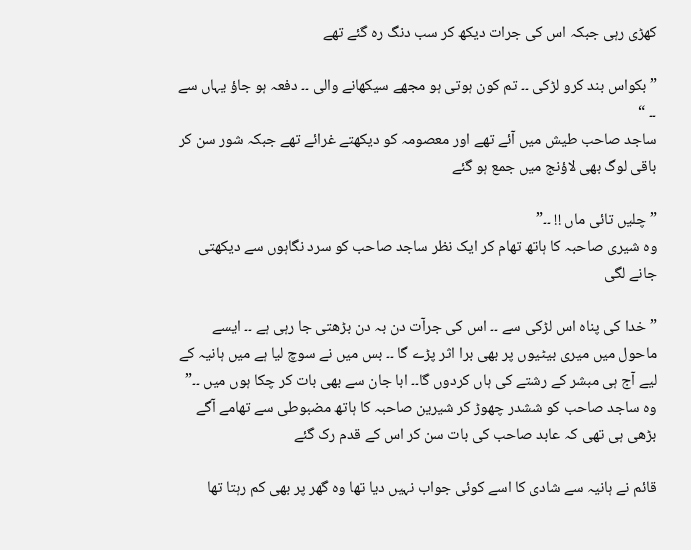کھڑی رہی جبکہ اس کی جرات دیکھ کر سب دنگ رہ گئے تھے

” بکواس بند کرو لڑکی ۔۔ تم کون ہوتی ہو مجھے سیکھانے والی ۔۔ دفعہ ہو جاؤ یہاں سے ۔۔ “
ساجد صاحب طیش میں آئے تھے اور معصومہ کو دیکھتے غرائے تھے جبکہ شور سن کر باقی لوگ بھی لاؤنج میں جمع ہو گئے

” چلیں تائی ماں !! ۔۔”
وہ شیری صاحبہ کا ہاتھ تھام کر ایک نظر ساجد صاحب کو سرد نگاہوں سے دیکھتی جانے لگی

” خدا کی پناہ اس لڑکی سے ۔۔ اس کی جرآت دن بہ دن بڑھتی جا رہی ہے ۔۔ ایسے ماحول میں میری بیٹیوں پر بھی برا اثر پڑے گا ۔۔ بس میں نے سوچ لیا ہے میں ہانیہ کے لیے آج ہی مبشر کے رشتے کی ہاں کردوں گا۔۔ ابا جان سے بھی بات کر چکا ہوں میں ۔۔”
وہ ساجد صاحب کو ششدر چھوڑ کر شیرین صاحبہ کا ہاتھ مضبوطی سے تھامے آگے بڑھی ہی تھی کہ عابد صاحب کی بات سن کر اس کے قدم رک گئے

قائم نے ہانیہ سے شادی کا اسے کوئی جواب نہیں دیا تھا وہ گھر پر بھی کم رہتا تھا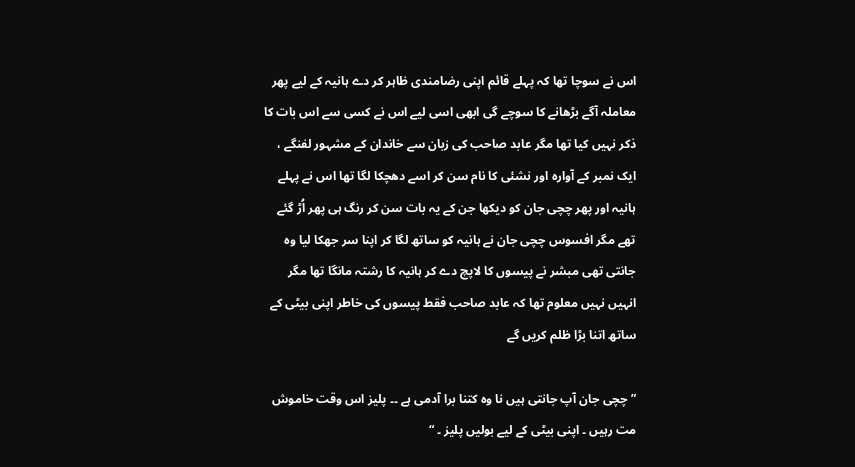اس نے سوچا تھا کہ پہلے قائم اپنی رضامندی ظاہر کر دے ہانیہ کے لیے پھر معاملہ آگے بڑھانے کا سوچے گی ابھی اسی لیے اس نے کسی سے اس بات کا ذکر نہیں کیا تھا مگر عابد صاحب کی زبان سے خاندان کے مشہور لفنگے ، ایک نمبر کے آوارہ اور نشئی کا نام سن کر اسے دھچکا لگا تھا اس نے پہلے ہانیہ اور پھر چچی جان کو دیکھا جن کے یہ بات سن کر رنگ ہی پھر اُڑ گئے تھے مگر افسوس چچی جان نے ہانیہ کو ساتھ لگا کر اپنا سر جھکا لیا وہ جانتی تھی مبشر نے پیسوں کا لاپچ دے کر ہانیہ کا رشتہ مانگا تھا مگر انہیں نہیں معلوم تھا کہ عابد صاحب فقط پیسوں کی خاطر اپنی بیٹی کے ساتھ اتنا بڑا ظلم کریں گے

” چچی جان آپ جانتی ہیں نا وہ کتنا برا آدمی ہے ۔۔ پلیز اس وقت خاموش مت رہیں ۔ اپنی بیٹی کے لیے بولیں پلیز ۔ “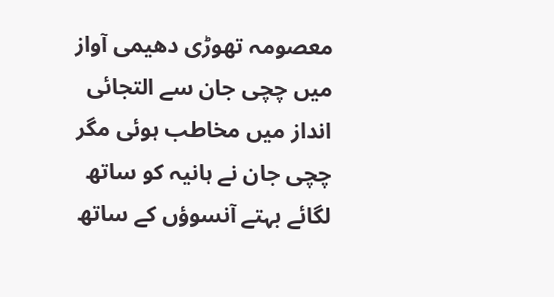معصومہ تھوڑی دھیمی آواز میں چچی جان سے التجائی انداز میں مخاطب ہوئی مگر چچی جان نے ہانیہ کو ساتھ لگائے بہتے آنسوؤں کے ساتھ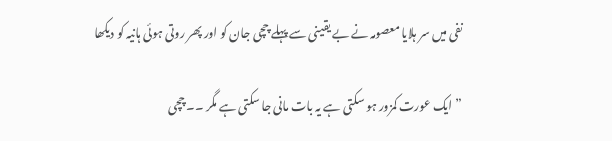نفی میں سر ہلایا معصومہ نے بے یقینی سے پہلے چچی جان کو اور پھر روتی ہوئی ہانیہ کو دیکھا

” ایک عورت کمزور ہو سکتی ہے یہ بات مانی جا سکتی ہے مگر ۔۔ چچی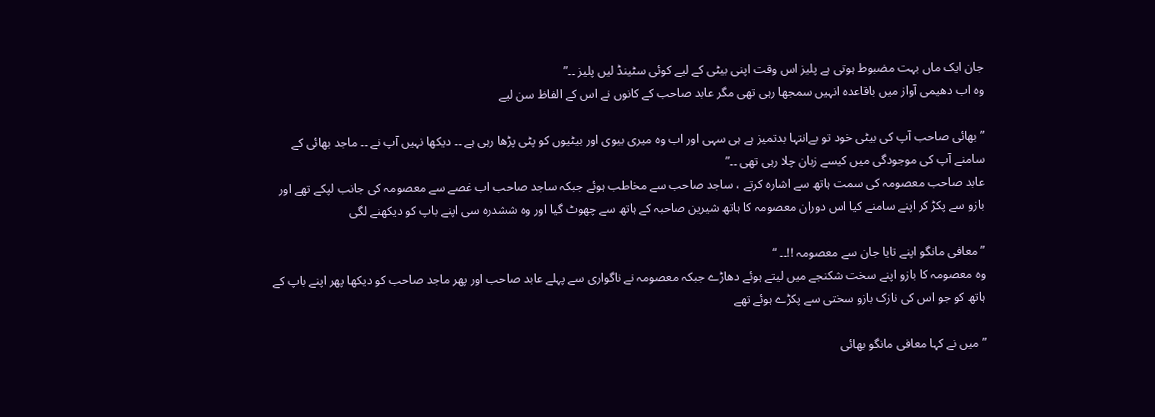جان ایک ماں بہت مضبوط ہوتی ہے پلیز اس وقت اپنی بیٹی کے لیے کوئی سٹینڈ لیں پلیز ۔۔”
وہ اب دھیمی آواز میں باقاعدہ انہیں سمجھا رہی تھی مگر عابد صاحب کے کانوں نے اس کے الفاظ سن لیے

” بھائی صاحب آپ کی بیٹی خود تو بےانتہا بدتمیز ہے ہی سہی اور اب وہ میری بیوی اور بیٹیوں کو پٹی پڑھا رہی ہے ۔۔ دیکھا نہیں آپ نے ۔۔ ماجد بھائی کے سامنے آپ کی موجودگی میں کیسے زبان چلا رہی تھی ۔۔”
عابد صاحب معصومہ کی سمت ہاتھ سے اشارہ کرتے ، ساجد صاحب سے مخاطب ہوئے جبکہ ساجد صاحب اب غصے سے معصومہ کی جانب لپکے تھے اور بازو سے پکڑ کر اپنے سامنے کیا اس دوران معصومہ کا ہاتھ شیرین صاحبہ کے ہاتھ سے چھوٹ گیا اور وہ ششدرہ سی اپنے باپ کو دیکھنے لگی

” معافی مانگو اپنے تایا جان سے معصومہ !!۔۔ “
وہ معصومہ کا بازو اپنے سخت شکنجے میں لیتے ہوئے دھاڑے جبکہ معصومہ نے ناگواری سے پہلے عابد صاحب اور پھر ماجد صاحب کو دیکھا پھر اپنے باپ کے ہاتھ کو جو اس کی نازک بازو سختی سے پکڑے ہوئے تھے

” میں نے کہا معافی مانگو بھائی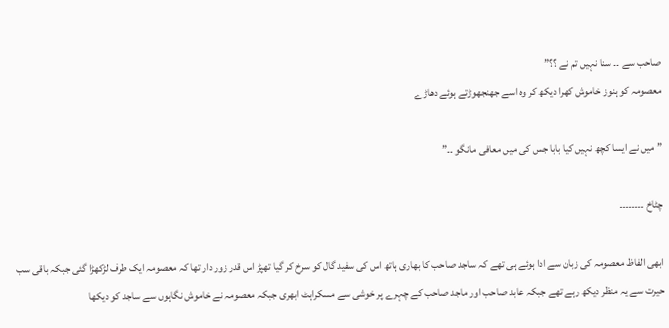صاحب سے ۔۔ سنا نہیں تم نے ؟؟”
معصومہ کو ہنوز خاموش کھرا دیکھ کر وہ اسے جھنجھوڑتے ہوئے دھاڑے

” میں نے ایسا کچھ نہیں کیا بابا جس کی میں معافی مانگو ۔۔”

چٹاخ ۔۔۔۔۔۔۔۔

ابھی الفاظ معصومہ کی زبان سے ادا ہوئے ہی تھے کہ ساجد صاحب کا بھاری ہاتھ اس کی سفید گال کو سرخ کر گیا تھپڑ اس قدر زور دار تھا کہ معصومہ ایک طرف لڑکھڑا گئی جبکہ باقی سب حیرت سے یہ منظر دیکھ رہے تھے جبکہ عابد صاحب اور ماجد صاحب کے چہرے پر خوشی سے مسکراہٹ ابھری جبکہ معصومہ نے خاموش نگاہوں سے ساجد کو دیکھا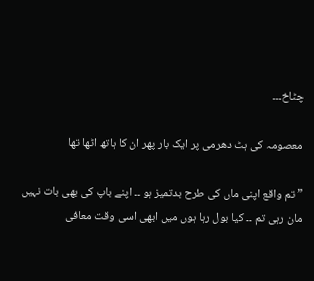چٹاخ۔۔۔

معصومہ کی ہٹ دھرمی پر ایک بار پھر ان کا ہاتھ اٹھا تھا

” تم واقع اپنی ماں کی طرح بدتمیز ہو ۔۔ اپنے باپ کی بھی بات نہیں مان رہی تم ۔۔ کیا بول رہا ہوں میں ابھی اسی وقت معافی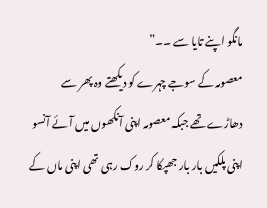مانگو اپنے تایا سے ۔۔”
معصومہ کے سوجے چہرے کو دیکھتے وہ پھر سے دھاڑے تھے جبکہ معصومہ اپنی آنکھوں میں آئے آنسو اپنی پلکیں بار بار جھپکا کر روک رہی تھی اپنی ماں کے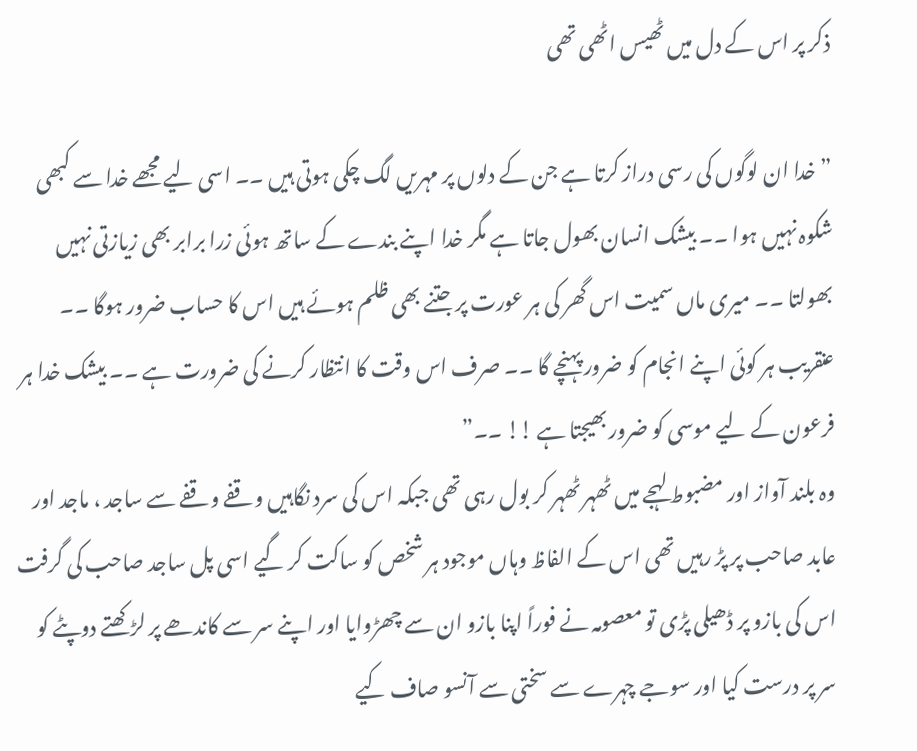ذکر پر اس کے دل میں ٹھیس اٹھی تھی

” خدا ان لوگوں کی رسی دراز کرتا ہے جن کے دلوں پر مہریں لگ چکی ہوتی ہیں ۔۔ اسی لیے مجھے خدا سے کبھی شکوہ نہیں ہوا ۔۔ بیشک انسان بھول جاتا ہے مگر خدا اپنے بندے کے ساتھ ہوئی زرا برابر بھی زیازتی نہیں بھولتا ۔۔ میری ماں سمیت اس گھر کی ہر عورت پر جتنے بھی ظلم ہوئے ہیں اس کا حساب ضرور ہوگا ۔۔ عنقریب ہر کوئی اپنے انجام کو ضرور پہنچے گا ۔۔ صرف اس وقت کا انتظار کرنے کی ضرورت ہے ۔۔ بیشک خدا ہر فرعون کے لیے موسی کو ضرور بھیجتا ہے !! ۔۔”
وہ بلند آواز اور مضبوط لہجے میں ٹھہر ٹھہر کر بول رہی تھی جبکہ اس کی سرد نگاہیں وقفے وقفے سے ساجد ، ماجد اور عابد صاحب پر پڑ رہیں تھی اس کے الفاظ وہاں موجود ہر شخص کو ساکت کر گیے اسی پل ساجد صاحب کی گرفت اس کی بازو پر ڈھیلی پڑی تو معصومہ نے فوراً اپنا بازو ان سے چھڑوایا اور اپنے سر سے کاندھے پر لڑکھتے دوپٹے کو سر پر درست کیا اور سوجے چہرے سے سختی سے آنسو صاف کیے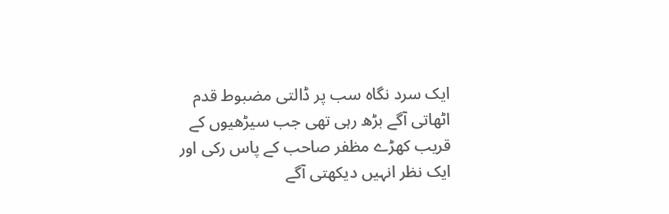ایک سرد نگاہ سب پر ڈالتی مضبوط قدم اٹھاتی آگے بڑھ رہی تھی جب سیڑھیوں کے قریب کھڑے مظفر صاحب کے پاس رکی اور ایک نظر انہیں دیکھتی آگے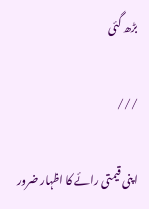بڑھ گئی

///

اپنی قیمتی رائے کا اظہار ضرور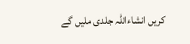کریں انشاءاللہ جلدی ملیں گے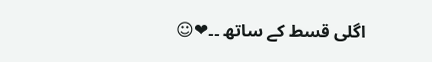اگلی قسط کے ساتھ ۔۔❤☺